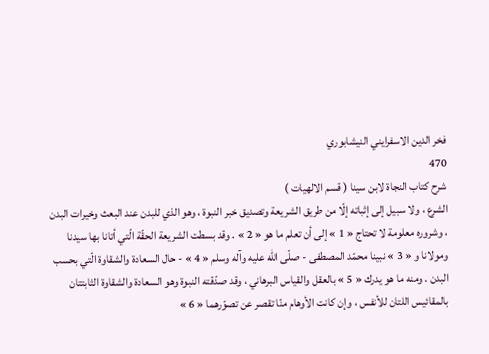فخر الدين الاسفرايني النيشابوري
470
شرح كتاب النجاة لابن سينا ( قسم الالهيات )
الشرع ، ولا سبيل إلى إثباته إلّا من طريق الشريعة وتصديق خبر النبوة ، وهو الذي للبدن عند البعث وخيرات البدن ، وشروره معلومة لا تحتاج « 1 » إلى أن تعلم ما هو « 2 » . وقد بسطت الشريعة الحقّة الّتي أتانا بها سيدنا ومولانا و « 3 » نبينا محمّد المصطفى - صلّى اللّه عليه وآله وسلم « 4 » - حال السعادة والشقاوة الّتي بحسب البدن . ومنه ما هو يدرك « 5 » بالعقل والقياس البرهاني ، وقد صدّقته النبوة وهو السعادة والشقاوة الثابتتان بالمقائيس اللتان للأنفس ، وإن كانت الأوهام منّا تقصر عن تصوّرهما « 6 »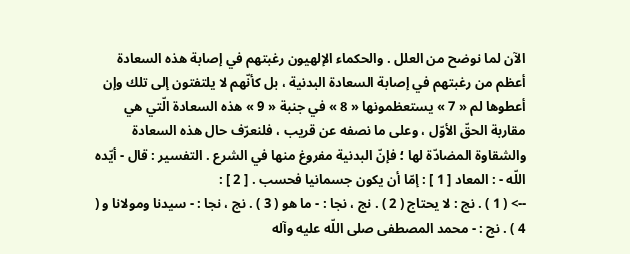الآن لما نوضح من العلل . والحكماء الإلهيون رغبتهم في إصابة هذه السعادة أعظم من رغبتهم في إصابة السعادة البدنية ، بل كأنّهم لا يلتفتون إلى تلك وإن أعطوها لم « 7 » يستعظمونها « 8 » في جنبة « 9 » هذه السعادة الّتي هي مقاربة الحقّ الأوّل ، وعلى ما نصفه عن قريب ، فلنعرّف حال هذه السعادة والشقاوة المضادّة لها ؛ فإنّ البدنية مفروغ منها في الشرع . التفسير : قال - أيّده اللّه - : المعاد [ 1 ] : إمّا أن يكون جسمانيا فحسب . [ 2 ] :
--> ( 1 ) . نج : لا يحتاج ( 2 ) . نج ، نجا : - ما هو ( 3 ) . نج ، نجا : - سيدنا ومولانا و ( 4 ) . نج : - محمد المصطفى صلى اللّه عليه وآله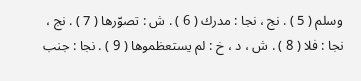وسلم ( 5 ) . نج ، نجا : مدرك ( 6 ) . ش : تصوّرها ( 7 ) . نج ، نجا : فلا ( 8 ) . ش ، د ، خ : لم يستعظموها ( 9 ) . نجا : جنب